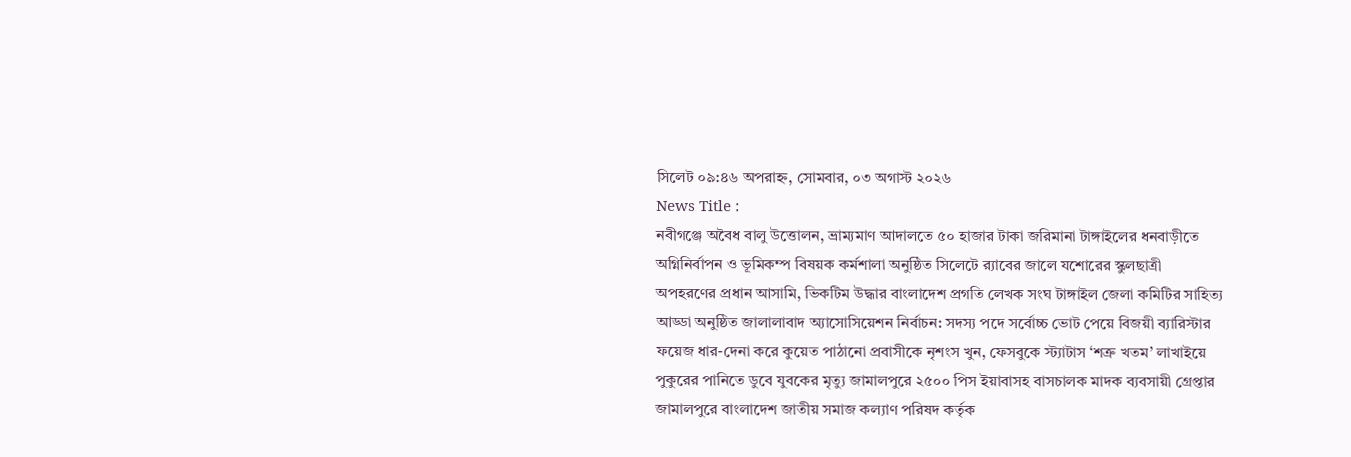সিলেট ০৯:৪৬ অপরাহ্ন, সোমবার, ০৩ অগাস্ট ২০২৬
News Title :
নবীগঞ্জে অবৈধ বালু উত্তোলন, ভ্রাম্যমাণ আদালতে ৫০ হাজার টাকা জরিমানা টাঙ্গাইলের ধনবাড়ীতে অগ্নিনির্বাপন ও ভূমিকম্প বিষয়ক কর্মশালা অনুষ্ঠিত সিলেটে র‍্যাবের জালে যশোরের স্কুলছাত্রী অপহরণের প্রধান আসামি, ভিকটিম উদ্ধার বাংলাদেশ প্রগতি লেখক সংঘ টাঙ্গাইল জেলা কমিটির সাহিত্য আড্ডা অনুষ্ঠিত জালালাবাদ অ্যাসোসিয়েশন নির্বাচন: সদস্য পদে সর্বোচ্চ ভোট পেয়ে বিজয়ী ব্যারিস্টার ফয়েজ ধার-দেনা করে কুয়েত পাঠানো প্রবাসীকে নৃশংস খুন, ফেসবুকে স্ট্যাটাস ‘শত্রু খতম’ লাখাইয়ে পুকুরের পানিতে ডুবে যুবকের মৃত্যু জামালপুরে ২৫০০ পিস ইয়াবাসহ বাসচালক মাদক ব্যবসায়ী গ্রেপ্তার জামালপুরে বাংলাদেশ জাতীয় সমাজ কল্যাণ পরিষদ কর্তৃক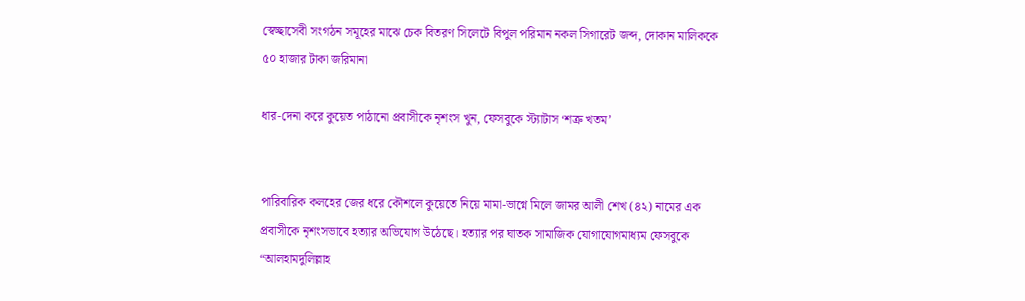স্বেচ্ছাসেবী সংগঠন সমূহের মাঝে চেক বিতরণ সিলেটে বিপুল পরিমান নকল সিগারেট জব্দ, দোকান মালিককে ৫০ হাজার টাকা জরিমানা

ধার-দেনা করে কুয়েত পাঠানো প্রবাসীকে নৃশংস খুন, ফেসবুকে স্ট্যাটাস ‘শত্রু খতম’


পারিবারিক কলহের জের ধরে কৌশলে কুয়েতে নিয়ে মামা-ভাগ্নে মিলে জামর আলী শেখ (৪২) নামের এক প্রবাসীকে নৃশংসভাবে হত্যার অভিযোগ উঠেছে। হত্যার পর ঘাতক সামাজিক যোগাযোগমাধ্যম ফেসবুকে “আলহামদুলিল্লাহ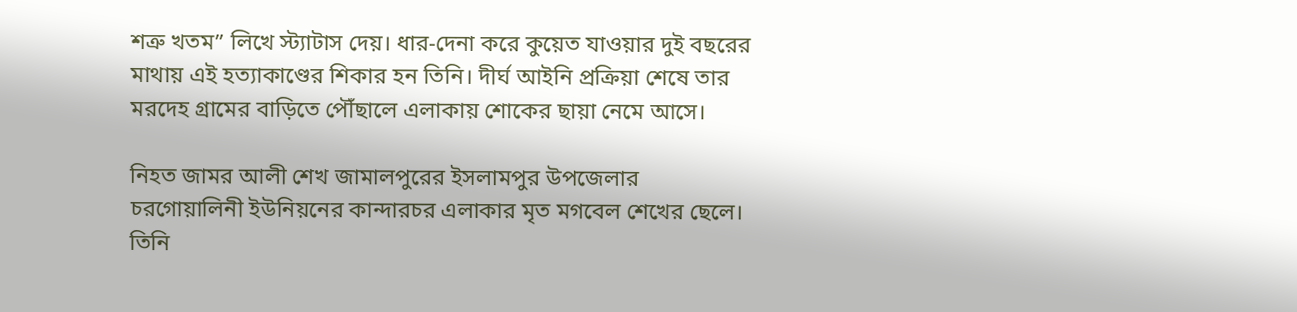শত্রু খতম” লিখে স্ট্যাটাস দেয়। ধার-দেনা করে কুয়েত যাওয়ার দুই বছরের মাথায় এই হত্যাকাণ্ডের শিকার হন তিনি। দীর্ঘ আইনি প্রক্রিয়া শেষে তার মরদেহ গ্রামের বাড়িতে পৌঁছালে এলাকায় শোকের ছায়া নেমে আসে।

নিহত জামর আলী শেখ জামালপুরের ইসলামপুর উপজেলার চরগোয়ালিনী ইউনিয়নের কান্দারচর এলাকার মৃত মগবেল শেখের ছেলে। তিনি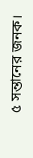৫ সন্তানের জনক।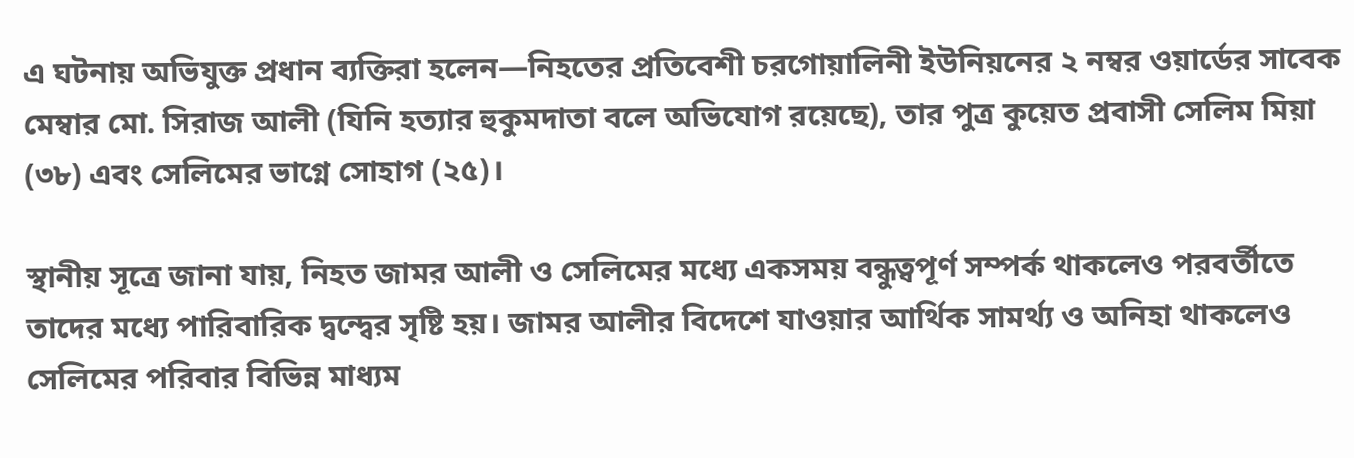এ ঘটনায় অভিযুক্ত প্রধান ব্যক্তিরা হলেন—নিহতের প্রতিবেশী চরগোয়ালিনী ইউনিয়নের ২ নম্বর ওয়ার্ডের সাবেক মেম্বার মো. সিরাজ আলী (যিনি হত্যার হুকুমদাতা বলে অভিযোগ রয়েছে), তার পুত্র কুয়েত প্রবাসী সেলিম মিয়া (৩৮) এবং সেলিমের ভাগ্নে সোহাগ (২৫)।

স্থানীয় সূত্রে জানা যায়, নিহত জামর আলী ও সেলিমের মধ্যে একসময় বন্ধুত্বপূর্ণ সম্পর্ক থাকলেও পরবর্তীতে তাদের মধ্যে পারিবারিক দ্বন্দ্বের সৃষ্টি হয়। জামর আলীর বিদেশে যাওয়ার আর্থিক সামর্থ্য ও অনিহা থাকলেও সেলিমের পরিবার বিভিন্ন মাধ্যম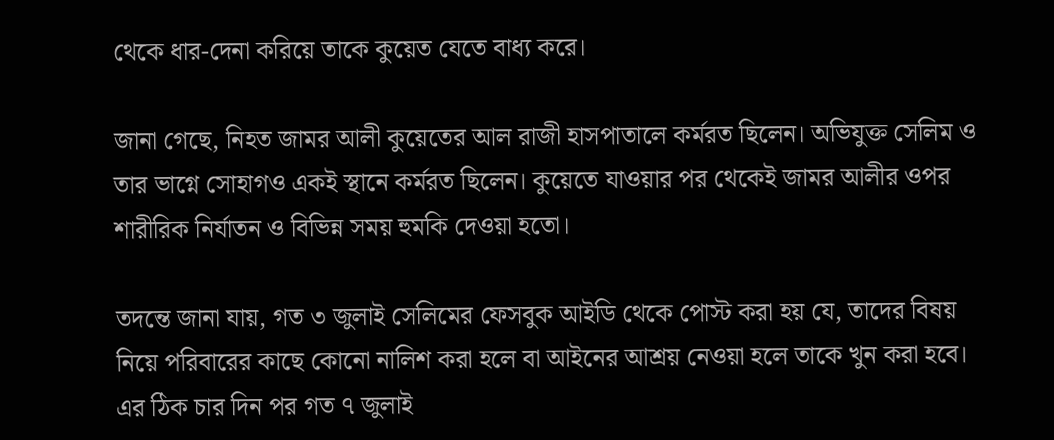থেকে ধার-দেনা করিয়ে তাকে কুয়েত যেতে বাধ্য করে।

জানা গেছে, নিহত জামর আলী কুয়েতের আল রাজী হাসপাতালে কর্মরত ছিলেন। অভিযুক্ত সেলিম ও তার ভাগ্নে সোহাগও একই স্থানে কর্মরত ছিলেন। কুয়েতে যাওয়ার পর থেকেই জামর আলীর ওপর শারীরিক নির্যাতন ও বিভিন্ন সময় হুমকি দেওয়া হতো।

তদন্তে জানা যায়, গত ৩ জুলাই সেলিমের ফেসবুক আইডি থেকে পোস্ট করা হয় যে, তাদের বিষয় নিয়ে পরিবারের কাছে কোনো নালিশ করা হলে বা আইনের আশ্রয় নেওয়া হলে তাকে খুন করা হবে। এর ঠিক চার দিন পর গত ৭ জুলাই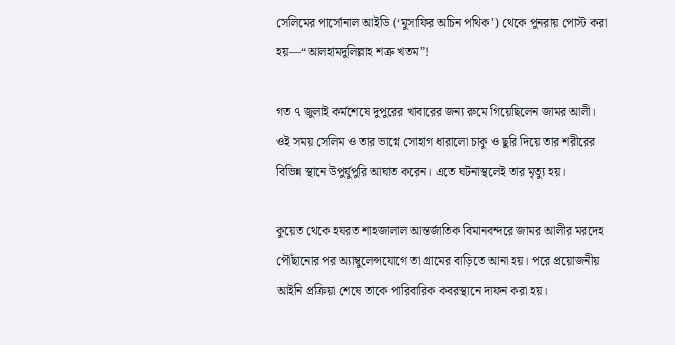সেলিমের পার্সোনাল আইডি (‘মুসাফির অচিন পথিক’) থেকে পুনরায় পোস্ট করা হয়—“আলহামদুলিল্লাহ শত্রু খতম”!

গত ৭ জুলাই কর্মশেষে দুপুরের খাবারের জন্য রুমে গিয়েছিলেন জামর আলী। ওই সময় সেলিম ও তার ভাগ্নে সোহাগ ধারালো চাকু ও ছুরি দিয়ে তার শরীরের বিভিন্ন স্থানে উপুর্যুপুরি আঘাত করেন। এতে ঘটনাস্থলেই তার মৃত্যু হয়।

কুয়েত থেকে হযরত শাহজালাল আন্তর্জাতিক বিমানবন্দরে জামর আলীর মরদেহ পৌঁছানোর পর অ্যাম্বুলেন্সযোগে তা গ্রামের বাড়িতে আনা হয়। পরে প্রয়োজনীয় আইনি প্রক্রিয়া শেষে তাকে পারিবারিক কবরস্থানে দাফন করা হয়।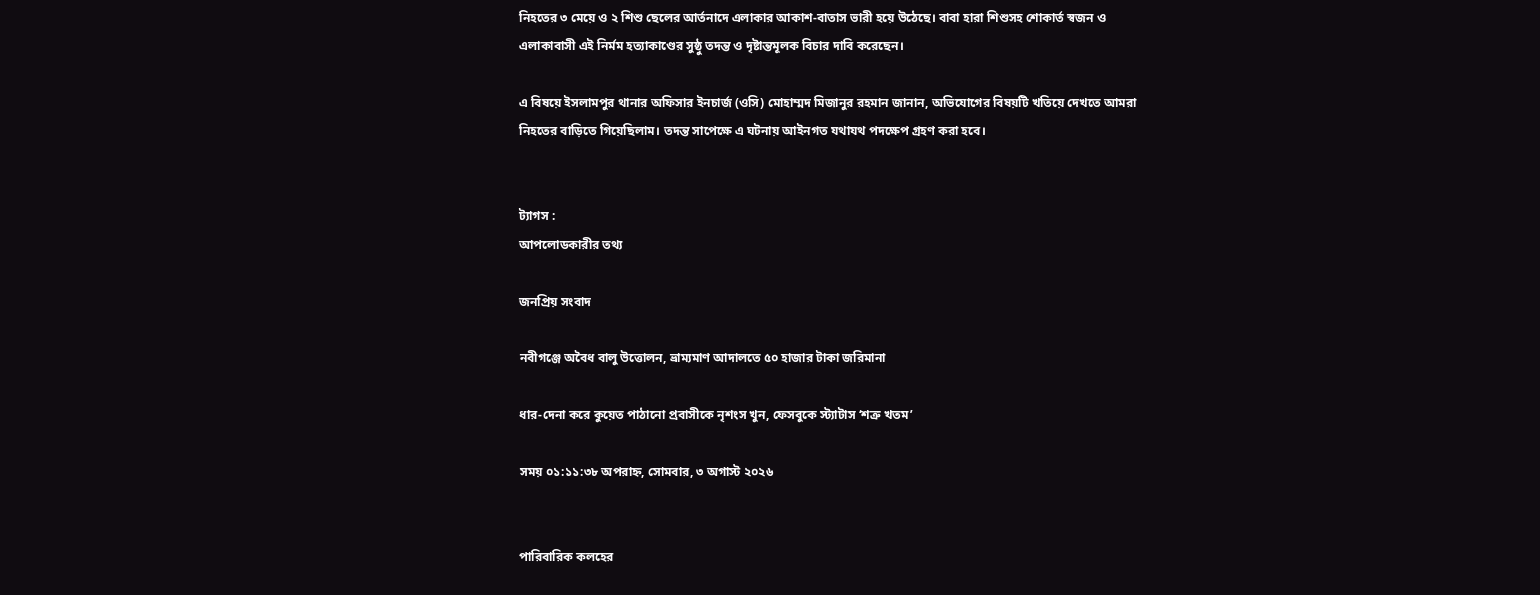নিহতের ৩ মেয়ে ও ২ শিশু ছেলের আর্তনাদে এলাকার আকাশ-বাতাস ভারী হয়ে উঠেছে। বাবা হারা শিশুসহ শোকার্ত স্বজন ও এলাকাবাসী এই নির্মম হত্যাকাণ্ডের সুষ্ঠু তদন্ত ও দৃষ্টান্তমূলক বিচার দাবি করেছেন।

এ বিষয়ে ইসলামপুর থানার অফিসার ইনচার্জ (ওসি) মোহাম্মদ মিজানুর রহমান জানান, অভিযোগের বিষয়টি খতিয়ে দেখতে আমরা নিহতের বাড়িতে গিয়েছিলাম। তদন্ত সাপেক্ষে এ ঘটনায় আইনগত যথাযথ পদক্ষেপ গ্রহণ করা হবে।


ট্যাগস :
আপলোডকারীর তথ্য

জনপ্রিয় সংবাদ

নবীগঞ্জে অবৈধ বালু উত্তোলন, ভ্রাম্যমাণ আদালতে ৫০ হাজার টাকা জরিমানা

ধার-দেনা করে কুয়েত পাঠানো প্রবাসীকে নৃশংস খুন, ফেসবুকে স্ট্যাটাস ‘শত্রু খতম’

সময় ০১:১১:৩৮ অপরাহ্ন, সোমবার, ৩ অগাস্ট ২০২৬


পারিবারিক কলহের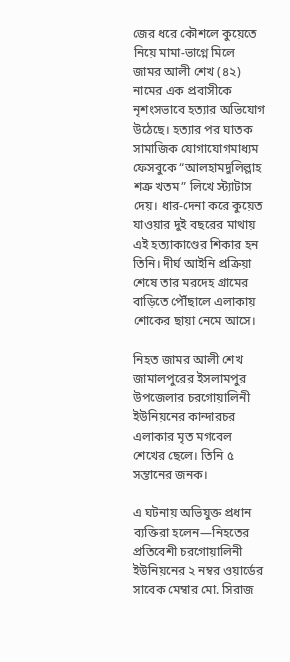জের ধরে কৌশলে কুয়েতে নিয়ে মামা-ভাগ্নে মিলে জামর আলী শেখ (৪২) নামের এক প্রবাসীকে নৃশংসভাবে হত্যার অভিযোগ উঠেছে। হত্যার পর ঘাতক সামাজিক যোগাযোগমাধ্যম ফেসবুকে “আলহামদুলিল্লাহ শত্রু খতম” লিখে স্ট্যাটাস দেয়। ধার-দেনা করে কুয়েত যাওয়ার দুই বছরের মাথায় এই হত্যাকাণ্ডের শিকার হন তিনি। দীর্ঘ আইনি প্রক্রিয়া শেষে তার মরদেহ গ্রামের বাড়িতে পৌঁছালে এলাকায় শোকের ছায়া নেমে আসে।

নিহত জামর আলী শেখ জামালপুরের ইসলামপুর উপজেলার চরগোয়ালিনী ইউনিয়নের কান্দারচর এলাকার মৃত মগবেল শেখের ছেলে। তিনি ৫ সন্তানের জনক।

এ ঘটনায় অভিযুক্ত প্রধান ব্যক্তিরা হলেন—নিহতের প্রতিবেশী চরগোয়ালিনী ইউনিয়নের ২ নম্বর ওয়ার্ডের সাবেক মেম্বার মো. সিরাজ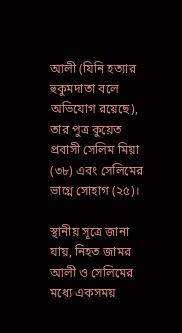আলী (যিনি হত্যার হুকুমদাতা বলে অভিযোগ রয়েছে), তার পুত্র কুয়েত প্রবাসী সেলিম মিয়া (৩৮) এবং সেলিমের ভাগ্নে সোহাগ (২৫)।

স্থানীয় সূত্রে জানা যায়, নিহত জামর আলী ও সেলিমের মধ্যে একসময়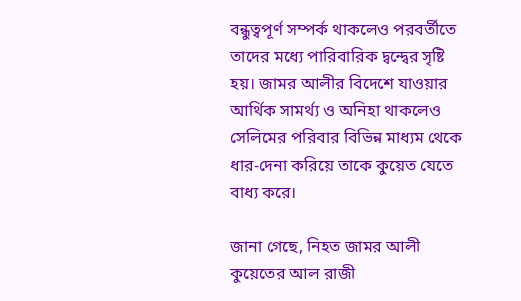বন্ধুত্বপূর্ণ সম্পর্ক থাকলেও পরবর্তীতে তাদের মধ্যে পারিবারিক দ্বন্দ্বের সৃষ্টি হয়। জামর আলীর বিদেশে যাওয়ার আর্থিক সামর্থ্য ও অনিহা থাকলেও সেলিমের পরিবার বিভিন্ন মাধ্যম থেকে ধার-দেনা করিয়ে তাকে কুয়েত যেতে বাধ্য করে।

জানা গেছে, নিহত জামর আলী কুয়েতের আল রাজী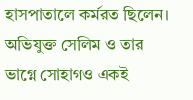হাসপাতালে কর্মরত ছিলেন। অভিযুক্ত সেলিম ও তার ভাগ্নে সোহাগও একই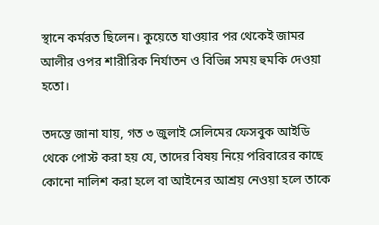স্থানে কর্মরত ছিলেন। কুয়েতে যাওয়ার পর থেকেই জামর আলীর ওপর শারীরিক নির্যাতন ও বিভিন্ন সময় হুমকি দেওয়া হতো।

তদন্তে জানা যায়, গত ৩ জুলাই সেলিমের ফেসবুক আইডি থেকে পোস্ট করা হয় যে, তাদের বিষয় নিয়ে পরিবারের কাছে কোনো নালিশ করা হলে বা আইনের আশ্রয় নেওয়া হলে তাকে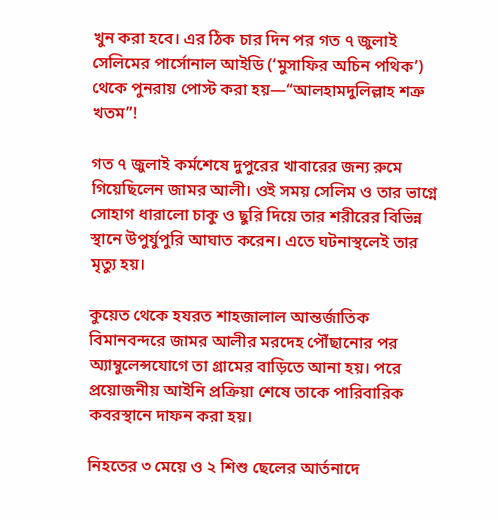খুন করা হবে। এর ঠিক চার দিন পর গত ৭ জুলাই সেলিমের পার্সোনাল আইডি (‘মুসাফির অচিন পথিক’) থেকে পুনরায় পোস্ট করা হয়—“আলহামদুলিল্লাহ শত্রু খতম”!

গত ৭ জুলাই কর্মশেষে দুপুরের খাবারের জন্য রুমে গিয়েছিলেন জামর আলী। ওই সময় সেলিম ও তার ভাগ্নে সোহাগ ধারালো চাকু ও ছুরি দিয়ে তার শরীরের বিভিন্ন স্থানে উপুর্যুপুরি আঘাত করেন। এতে ঘটনাস্থলেই তার মৃত্যু হয়।

কুয়েত থেকে হযরত শাহজালাল আন্তর্জাতিক বিমানবন্দরে জামর আলীর মরদেহ পৌঁছানোর পর অ্যাম্বুলেন্সযোগে তা গ্রামের বাড়িতে আনা হয়। পরে প্রয়োজনীয় আইনি প্রক্রিয়া শেষে তাকে পারিবারিক কবরস্থানে দাফন করা হয়।

নিহতের ৩ মেয়ে ও ২ শিশু ছেলের আর্তনাদে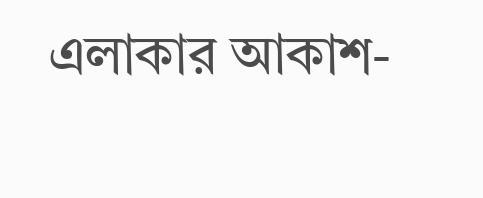এলাকার আকাশ-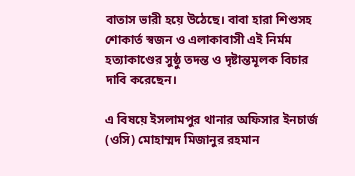বাতাস ভারী হয়ে উঠেছে। বাবা হারা শিশুসহ শোকার্ত স্বজন ও এলাকাবাসী এই নির্মম হত্যাকাণ্ডের সুষ্ঠু তদন্ত ও দৃষ্টান্তমূলক বিচার দাবি করেছেন।

এ বিষয়ে ইসলামপুর থানার অফিসার ইনচার্জ (ওসি) মোহাম্মদ মিজানুর রহমান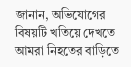জানান, অভিযোগের বিষয়টি খতিয়ে দেখতে আমরা নিহতের বাড়িতে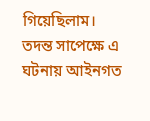গিয়েছিলাম। তদন্ত সাপেক্ষে এ ঘটনায় আইনগত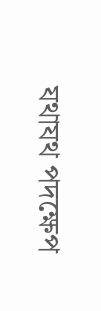যথাযথ পদক্ষেপ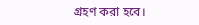গ্রহণ করা হবে।